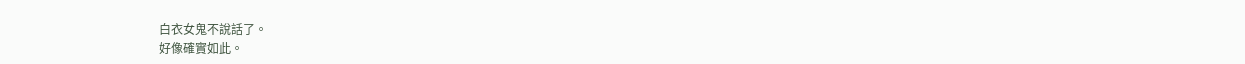白衣女鬼不說話了。
好像確實如此。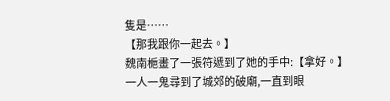隻是……
【那我跟你一起去。】
魏南梔畫了一張符遞到了她的手中:【拿好。】
一人一鬼尋到了城郊的破廟,一直到眼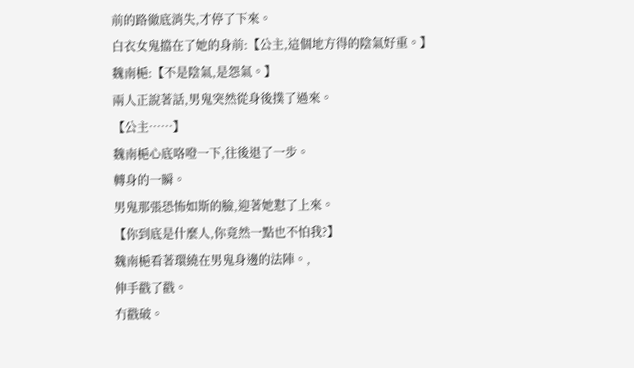前的路徹底消失,才停了下來。
白衣女鬼擋在了她的身前:【公主,這個地方得的陰氣好重。】
魏南梔:【不是陰氣,是怨氣。】
兩人正說著話,男鬼突然從身後撲了過來。
【公主……】
魏南梔心底咯噔一下,往後退了一步。
轉身的一瞬。
男鬼那張恐怖如斯的臉,迎著她懟了上來。
【你到底是什麼人,你竟然一點也不怕我?】
魏南梔看著環繞在男鬼身邊的法陣。,
伸手戳了戳。
冇戳破。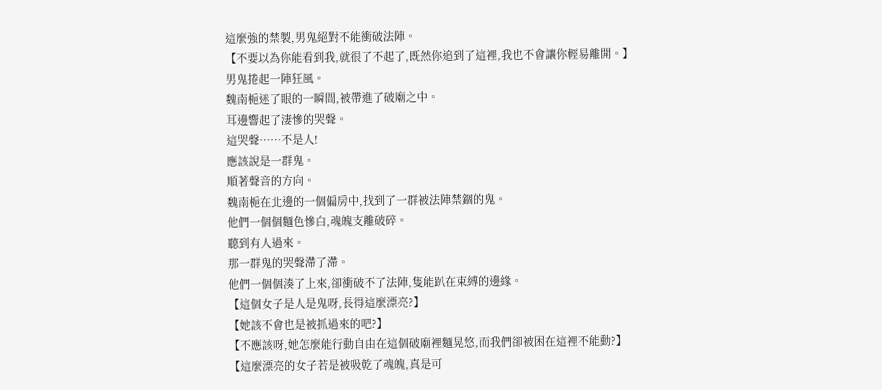這麼強的禁製,男鬼絕對不能衝破法陣。
【不要以為你能看到我,就很了不起了,既然你追到了這裡,我也不會讓你輕易離開。】
男鬼捲起一陣狂風。
魏南梔迷了眼的一瞬間,被帶進了破廟之中。
耳邊響起了淒慘的哭聲。
這哭聲……不是人!
應該說是一群鬼。
順著聲音的方向。
魏南梔在北邊的一個偏房中,找到了一群被法陣禁錮的鬼。
他們一個個麵色慘白,魂魄支離破碎。
聽到有人過來。
那一群鬼的哭聲滯了滯。
他們一個個湊了上來,卻衝破不了法陣,隻能趴在束縛的邊緣。
【這個女子是人是鬼呀,長得這麼漂亮?】
【她該不會也是被抓過來的吧?】
【不應該呀,她怎麼能行動自由在這個破廟裡麵晃悠,而我們卻被困在這裡不能動?】
【這麼漂亮的女子若是被吸乾了魂魄,真是可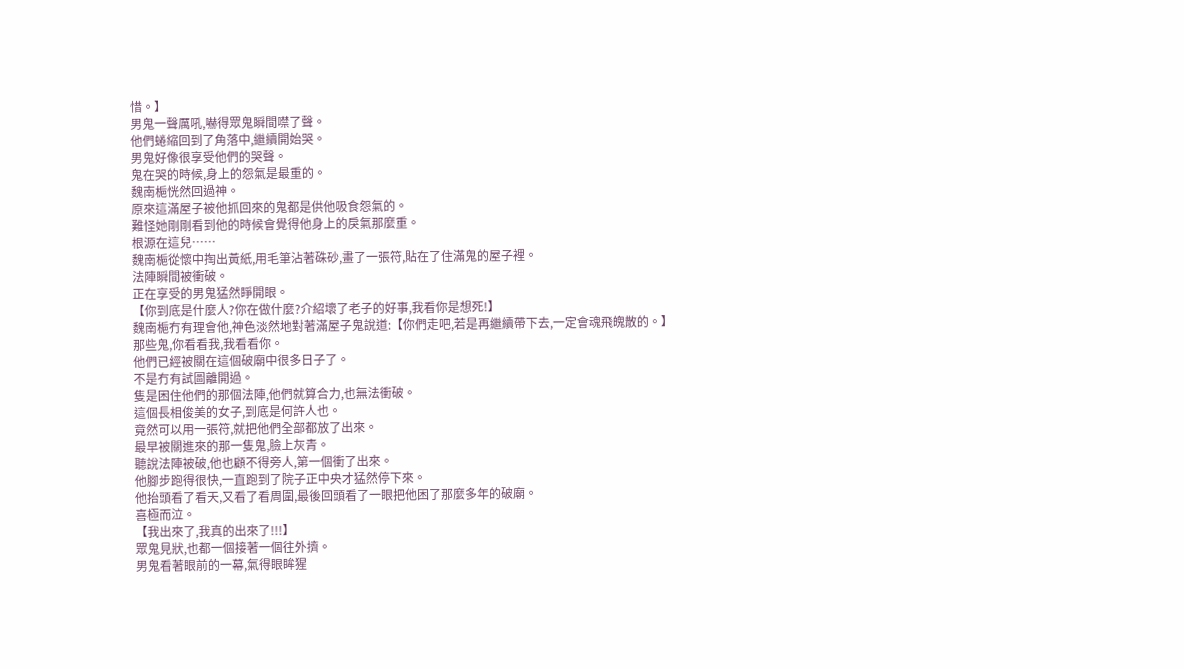惜。】
男鬼一聲厲吼,嚇得眾鬼瞬間噤了聲。
他們蜷縮回到了角落中,繼續開始哭。
男鬼好像很享受他們的哭聲。
鬼在哭的時候,身上的怨氣是最重的。
魏南梔恍然回過神。
原來這滿屋子被他抓回來的鬼都是供他吸食怨氣的。
難怪她剛剛看到他的時候會覺得他身上的戾氣那麼重。
根源在這兒……
魏南梔從懷中掏出黃紙,用毛筆沾著硃砂,畫了一張符,貼在了住滿鬼的屋子裡。
法陣瞬間被衝破。
正在享受的男鬼猛然睜開眼。
【你到底是什麼人?你在做什麼?介紹壞了老子的好事,我看你是想死!】
魏南梔冇有理會他,神色淡然地對著滿屋子鬼說道:【你們走吧,若是再繼續帶下去,一定會魂飛魄散的。】
那些鬼,你看看我,我看看你。
他們已經被關在這個破廟中很多日子了。
不是冇有試圖離開過。
隻是困住他們的那個法陣,他們就算合力,也無法衝破。
這個長相俊美的女子,到底是何許人也。
竟然可以用一張符,就把他們全部都放了出來。
最早被關進來的那一隻鬼,臉上灰青。
聽說法陣被破,他也顧不得旁人,第一個衝了出來。
他腳步跑得很快,一直跑到了院子正中央才猛然停下來。
他抬頭看了看天,又看了看周圍,最後回頭看了一眼把他困了那麼多年的破廟。
喜極而泣。
【我出來了,我真的出來了!!!】
眾鬼見狀,也都一個接著一個往外擠。
男鬼看著眼前的一幕,氣得眼眸猩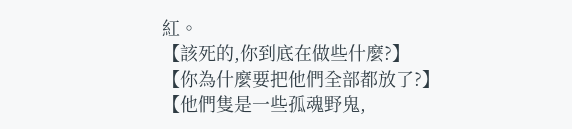紅。
【該死的,你到底在做些什麼?】
【你為什麼要把他們全部都放了?】
【他們隻是一些孤魂野鬼,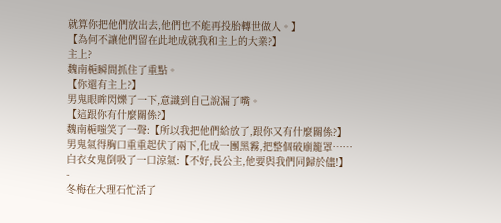就算你把他們放出去,他們也不能再投胎轉世做人。】
【為何不讓他們留在此地成就我和主上的大業?】
主上?
魏南梔瞬間抓住了重點。
【你還有主上?】
男鬼眼眸閃爍了一下,意識到自己說漏了嘴。
【這跟你有什麼關係?】
魏南梔嗤笑了一聲:【所以我把他們給放了,跟你又有什麼關係?】
男鬼氣得胸口重重起伏了兩下,化成一團黑霧,把整個破廟籠罩……
白衣女鬼倒吸了一口涼氣:【不好,長公主,他要與我們同歸於儘!】
-
冬梅在大理石忙活了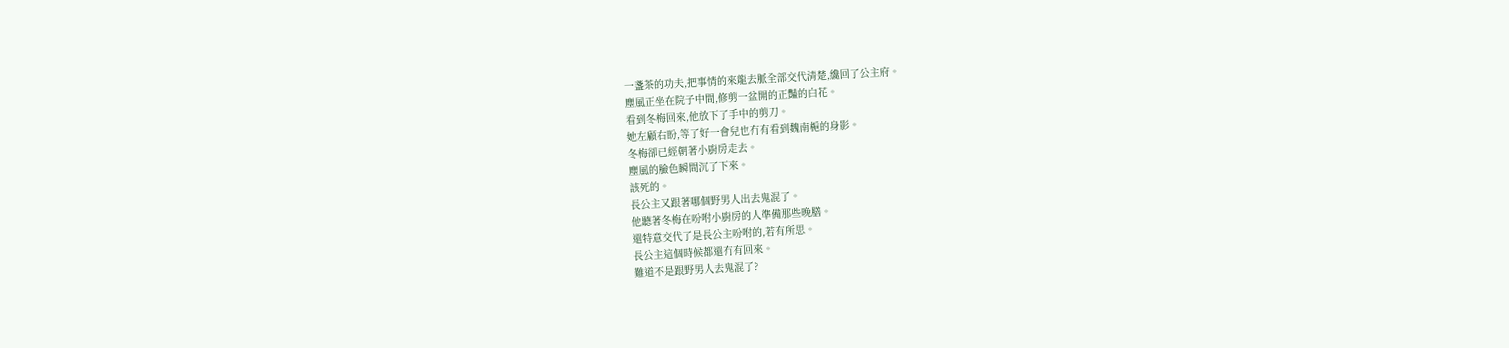一盞茶的功夫,把事情的來龍去脈全部交代清楚,纔回了公主府。
塵風正坐在院子中間,修剪一盆開的正豔的白花。
看到冬梅回來,他放下了手中的剪刀。
她左顧右盼,等了好一會兒也冇有看到魏南梔的身影。
冬梅卻已經朝著小廚房走去。
塵風的臉色瞬間沉了下來。
該死的。
長公主又跟著哪個野男人出去鬼混了。
他聽著冬梅在吩咐小廚房的人準備那些晚膳。
還特意交代了是長公主吩咐的,若有所思。
長公主這個時候都還冇有回來。
難道不是跟野男人去鬼混了?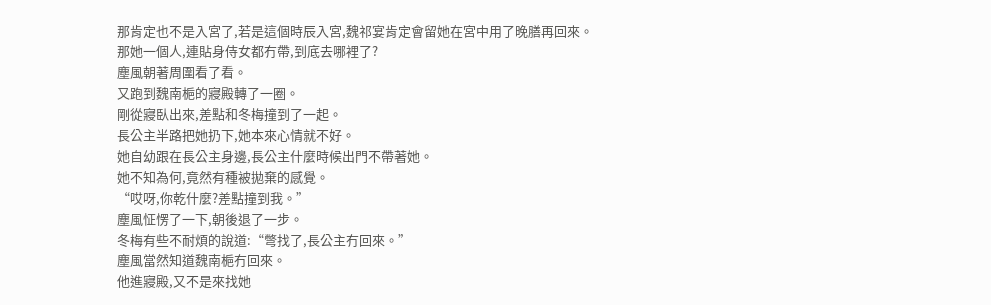那肯定也不是入宮了,若是這個時辰入宮,魏祁宴肯定會留她在宮中用了晚膳再回來。
那她一個人,連貼身侍女都冇帶,到底去哪裡了?
塵風朝著周圍看了看。
又跑到魏南梔的寢殿轉了一圈。
剛從寢臥出來,差點和冬梅撞到了一起。
長公主半路把她扔下,她本來心情就不好。
她自幼跟在長公主身邊,長公主什麼時候出門不帶著她。
她不知為何,竟然有種被拋棄的感覺。
“哎呀,你乾什麼?差點撞到我。”
塵風怔愣了一下,朝後退了一步。
冬梅有些不耐煩的說道:“彆找了,長公主冇回來。”
塵風當然知道魏南梔冇回來。
他進寢殿,又不是來找她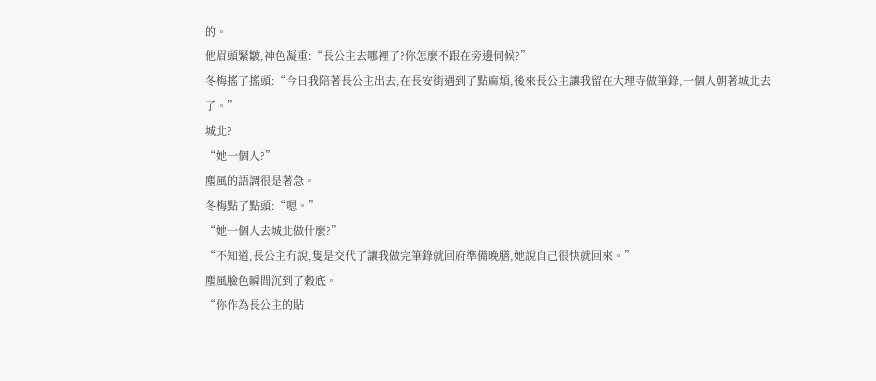的。
他眉頭緊皺,神色凝重:“長公主去哪裡了?你怎麼不跟在旁邊伺候?”
冬梅搖了搖頭:“今日我陪著長公主出去,在長安街遇到了點麻煩,後來長公主讓我留在大理寺做筆錄,一個人朝著城北去了。”
城北?
“她一個人?”
塵風的語調很是著急。
冬梅點了點頭:“嗯。”
“她一個人去城北做什麼?”
“不知道,長公主冇說,隻是交代了讓我做完筆錄就回府準備晚膳,她說自己很快就回來。”
塵風臉色瞬間沉到了穀底。
“你作為長公主的貼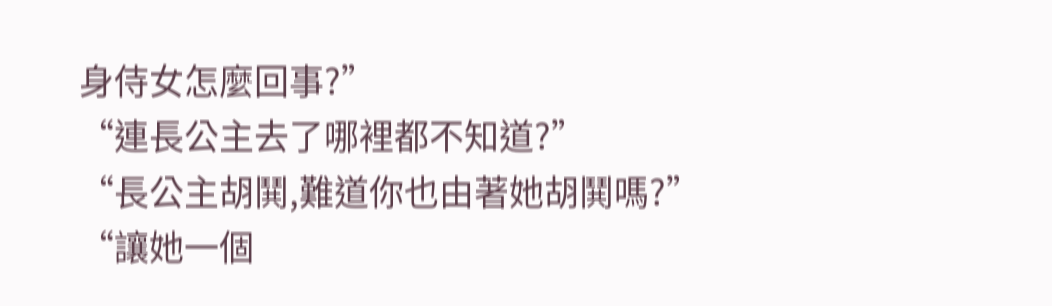身侍女怎麼回事?”
“連長公主去了哪裡都不知道?”
“長公主胡鬨,難道你也由著她胡鬨嗎?”
“讓她一個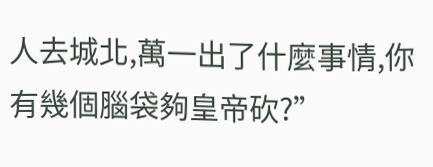人去城北,萬一出了什麼事情,你有幾個腦袋夠皇帝砍?”